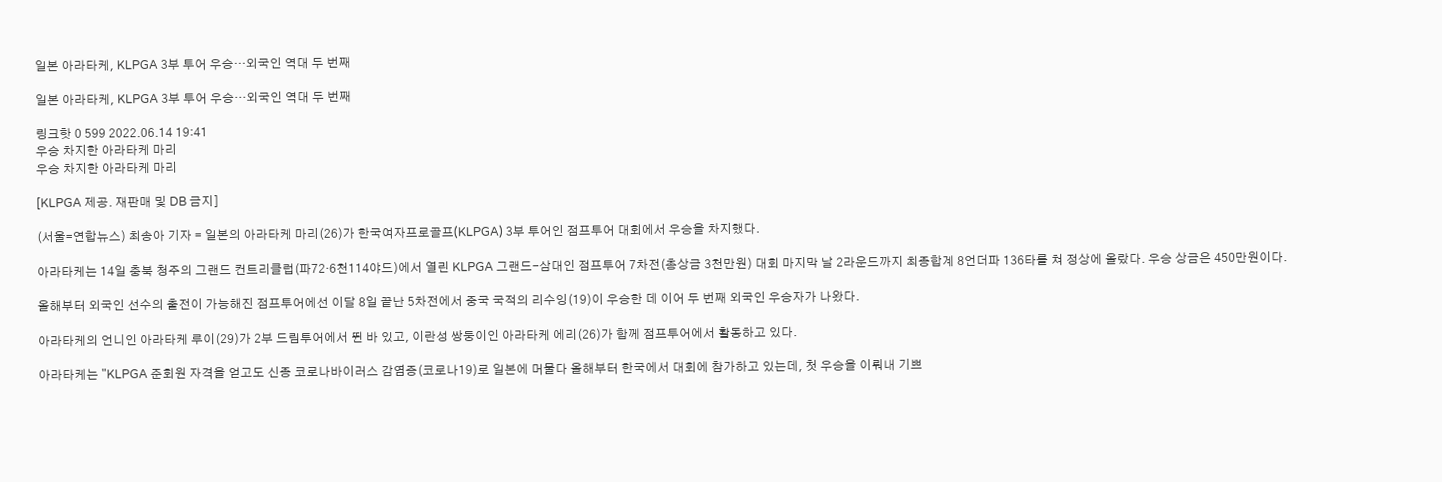일본 아라타케, KLPGA 3부 투어 우승…외국인 역대 두 번째

일본 아라타케, KLPGA 3부 투어 우승…외국인 역대 두 번째

링크핫 0 599 2022.06.14 19:41
우승 차지한 아라타케 마리
우승 차지한 아라타케 마리

[KLPGA 제공. 재판매 및 DB 금지]

(서울=연합뉴스) 최송아 기자 = 일본의 아라타케 마리(26)가 한국여자프로골프(KLPGA) 3부 투어인 점프투어 대회에서 우승을 차지했다.

아라타케는 14일 충북 청주의 그랜드 컨트리클럽(파72·6천114야드)에서 열린 KLPGA 그랜드-삼대인 점프투어 7차전(총상금 3천만원) 대회 마지막 날 2라운드까지 최종합계 8언더파 136타를 쳐 정상에 올랐다. 우승 상금은 450만원이다.

올해부터 외국인 선수의 출전이 가능해진 점프투어에선 이달 8일 끝난 5차전에서 중국 국적의 리수잉(19)이 우승한 데 이어 두 번째 외국인 우승자가 나왔다.

아라타케의 언니인 아라타케 루이(29)가 2부 드림투어에서 뛴 바 있고, 이란성 쌍둥이인 아라타케 에리(26)가 함께 점프투어에서 활동하고 있다.

아라타케는 "KLPGA 준회원 자격을 얻고도 신종 코로나바이러스 감염증(코로나19)로 일본에 머물다 올해부터 한국에서 대회에 참가하고 있는데, 첫 우승을 이뤄내 기쁘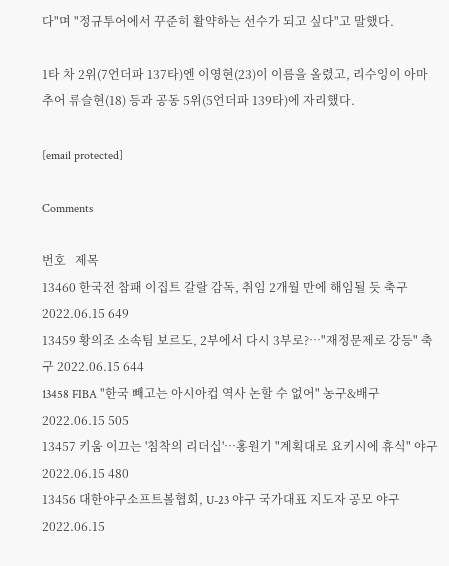다"며 "정규투어에서 꾸준히 활약하는 선수가 되고 싶다"고 말했다.

1타 차 2위(7언더파 137타)엔 이영현(23)이 이름을 올렸고, 리수잉이 아마추어 류슬현(18) 등과 공동 5위(5언더파 139타)에 자리했다.

[email protected]

Comments

번호   제목
13460 한국전 참패 이집트 갈랄 감독, 취임 2개월 만에 해임될 듯 축구 2022.06.15 649
13459 황의조 소속팀 보르도, 2부에서 다시 3부로?…"재정문제로 강등" 축구 2022.06.15 644
13458 FIBA "한국 빼고는 아시아컵 역사 논할 수 없어" 농구&배구 2022.06.15 505
13457 키움 이끄는 '침착의 리더십'…홍원기 "계획대로 요키시에 휴식" 야구 2022.06.15 480
13456 대한야구소프트볼협회, U-23 야구 국가대표 지도자 공모 야구 2022.06.15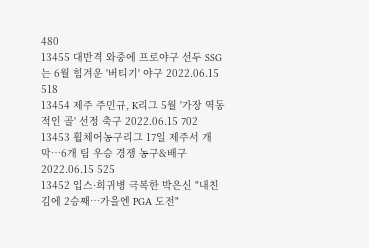480
13455 대반격 와중에 프로야구 선두 SSG는 6월 힘겨운 '버티기' 야구 2022.06.15 518
13454 제주 주민규, K리그 5월 '가장 역동적인 골' 선정 축구 2022.06.15 702
13453 휠체어농구리그 17일 제주서 개막…6개 팀 우승 경쟁 농구&배구 2022.06.15 525
13452 입스·희귀병 극복한 박은신 "내친김에 2승째…가을엔 PGA 도전"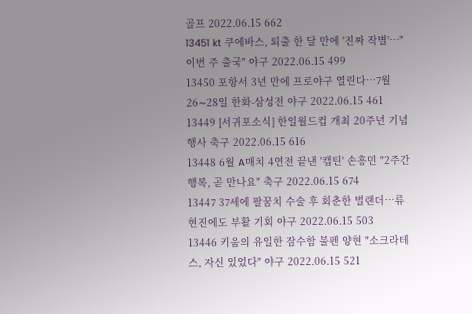골프 2022.06.15 662
13451 kt 쿠에바스, 퇴출 한 달 만에 '진짜 작별'…"이번 주 출국" 야구 2022.06.15 499
13450 포항서 3년 만에 프로야구 열린다…7월 26∼28일 한화-삼성전 야구 2022.06.15 461
13449 [서귀포소식] 한일월드컵 개최 20주년 기념행사 축구 2022.06.15 616
13448 6월 A매치 4연전 끝낸 '캡틴' 손흥민 "2주간 행복, 곧 만나요" 축구 2022.06.15 674
13447 37세에 팔꿈치 수술 후 회춘한 벌랜더…류현진에도 부활 기회 야구 2022.06.15 503
13446 키움의 유일한 잠수함 불펜 양현 "소크라테스, 자신 있었다" 야구 2022.06.15 521